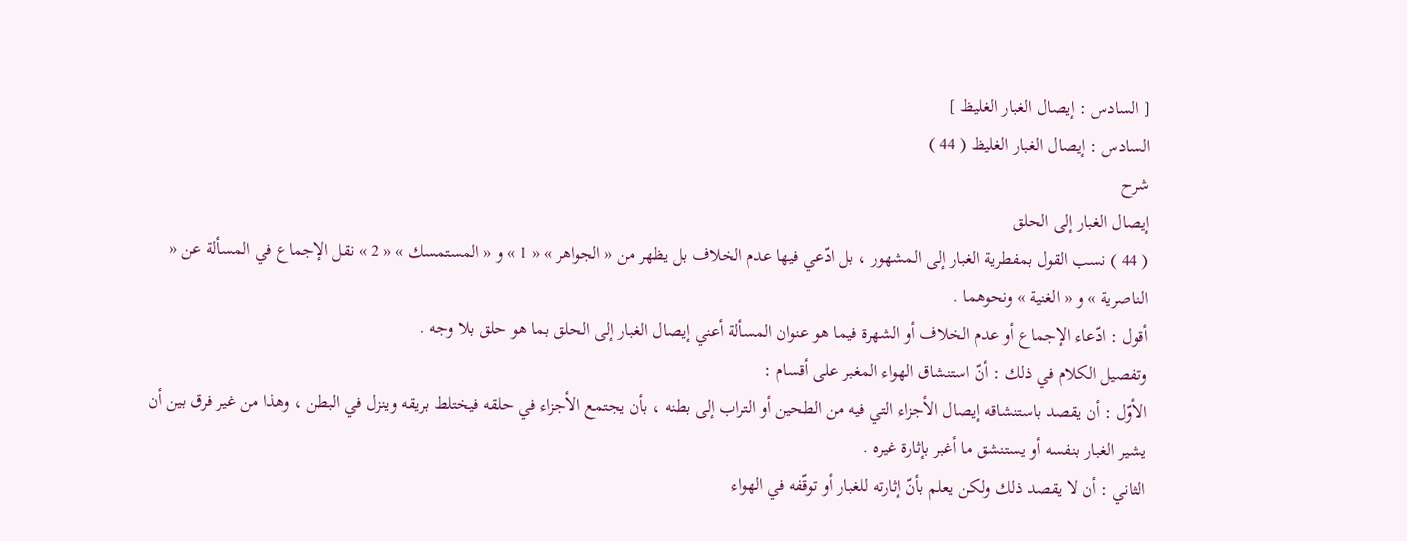[ السادس : إيصال الغبار الغليظ ]
السادس : إيصال الغبار الغليظ ( 44 )
شرح
إيصال الغبار إلى الحلق
( 44 ) نسب القول بمفطرية الغبار إلى المشهور ، بل ادّعي فيها عدم الخلاف بل يظهر من « الجواهر » « 1 » و « المستمسك » « 2 » نقل الإجماع في المسألة عن « الناصرية » و « الغنية » ونحوهما .
أقول : ادّعاء الإجماع أو عدم الخلاف أو الشهرة فيما هو عنوان المسألة أعني إيصال الغبار إلى الحلق بما هو حلق بلا وجه .
وتفصيل الكلام في ذلك : أنّ استنشاق الهواء المغبر على أقسام :
الأوّل : أن يقصد باستنشاقه إيصال الأجزاء التي فيه من الطحين أو التراب إلى بطنه ، بأن يجتمع الأجزاء في حلقه فيختلط بريقه وينزل في البطن ، وهذا من غير فرق بين أن يشير الغبار بنفسه أو يستنشق ما أغبر بإثارة غيره .
الثاني : أن لا يقصد ذلك ولكن يعلم بأنّ إثارته للغبار أو توقّفه في الهواء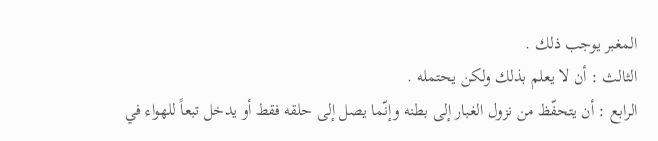المغبر يوجب ذلك .
الثالث : أن لا يعلم بذلك ولكن يحتمله .
الرابع : أن يتحفّظ من نزول الغبار إلى بطنه وإنّما يصل إلى حلقه فقط أو يدخل تبعاً للهواء في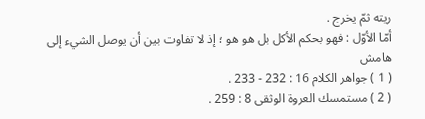ريته ثمّ يخرج .
أمّا الأوّل : فهو بحكم الأكل بل هو هو ؛ إذ لا تفاوت بين أن يوصل الشيء إلى
هامش
( 1 ) جواهر الكلام 16 : 232 - 233 .
( 2 ) مستمسك العروة الوثقى 8 : 259 .